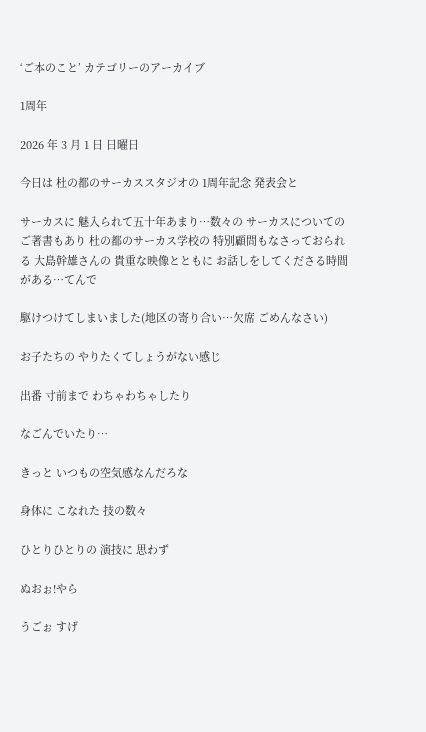‘ご本のこと’ カテゴリーのアーカイブ

1周年

2026 年 3 月 1 日 日曜日

今日は 杜の都のサーカススタジオの 1周年記念 発表会と

サーカスに 魅入られて五十年あまり…数々の サーカスについての ご著書もあり 杜の都のサーカス学校の 特別顧問もなさっておられる 大島幹雄さんの 貴重な映像とともに お話しをしてくださる時間がある…てんで

駆けつけてしまいました(地区の寄り合い…欠席 ごめんなさい)

お子たちの やりたくてしょうがない感じ

出番 寸前まで わちゃわちゃしたり

なごんでいたり…

きっと いつもの空気感なんだろな

身体に こなれた 技の数々

ひとりひとりの 演技に 思わず

ぬおぉ!やら

うごぉ すげ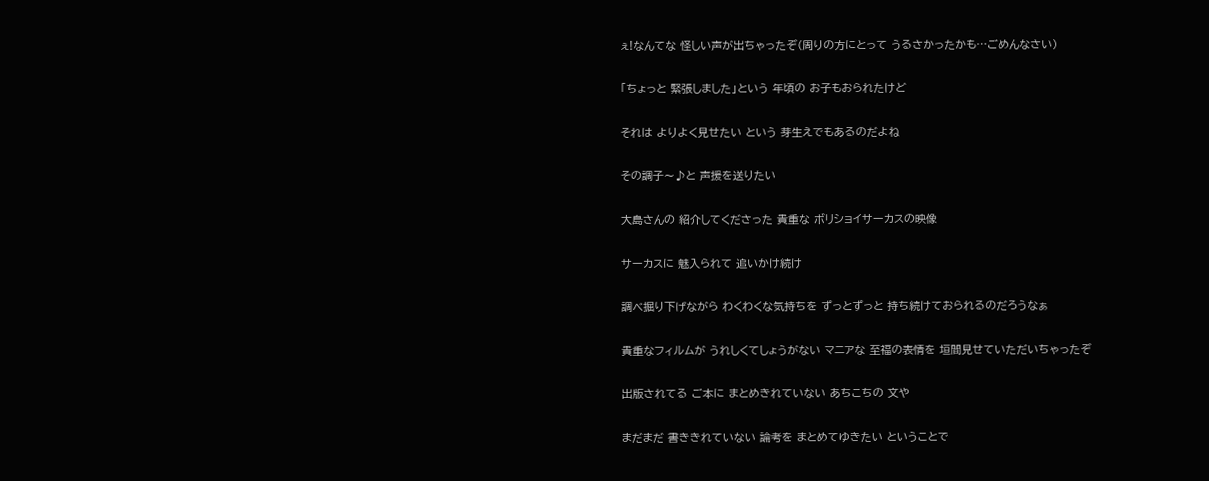ぇ!なんてな 怪しい声が出ちゃったぞ(周りの方にとって うるさかったかも…ごめんなさい)

「ちょっと 緊張しました」という 年頃の お子もおられたけど

それは よりよく見せたい という 芽生えでもあるのだよね

その調子〜♪と 声援を送りたい

大島さんの 紹介してくださった 貴重な ボリショイサーカスの映像

サーカスに 魅入られて 追いかけ続け

調べ掘り下げながら わくわくな気持ちを ずっとずっと 持ち続けておられるのだろうなぁ

貴重なフィルムが うれしくてしょうがない マニアな 至福の表情を 垣間見せていただいちゃったぞ

出版されてる ご本に まとめきれていない あちこちの 文や

まだまだ 書ききれていない 論考を まとめてゆきたい ということで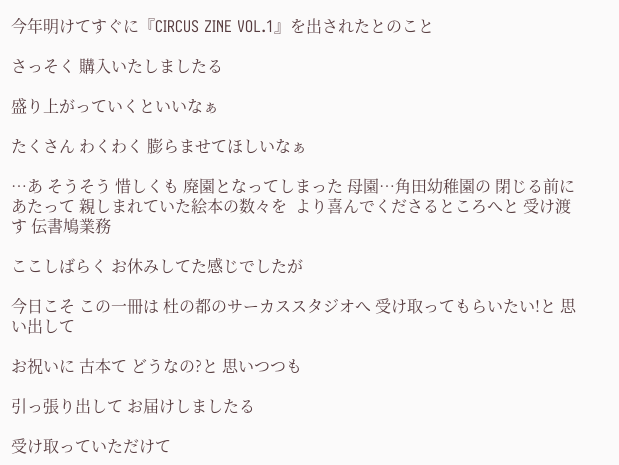今年明けてすぐに『CIRCUS ZINE VOL.1』を出されたとのこと

さっそく 購入いたしましたる

盛り上がっていくといいなぁ

たくさん わくわく 膨らませてほしいなぁ

…あ そうそう 惜しくも 廃園となってしまった 母園…角田幼稚園の 閉じる前にあたって 親しまれていた絵本の数々を  より喜んでくださるところへと 受け渡す 伝書鳩業務

ここしばらく お休みしてた感じでしたが

今日こそ この一冊は 杜の都のサーカススタジオへ 受け取ってもらいたい!と 思い出して

お祝いに 古本て どうなの?と 思いつつも

引っ張り出して お届けしましたる

受け取っていただけて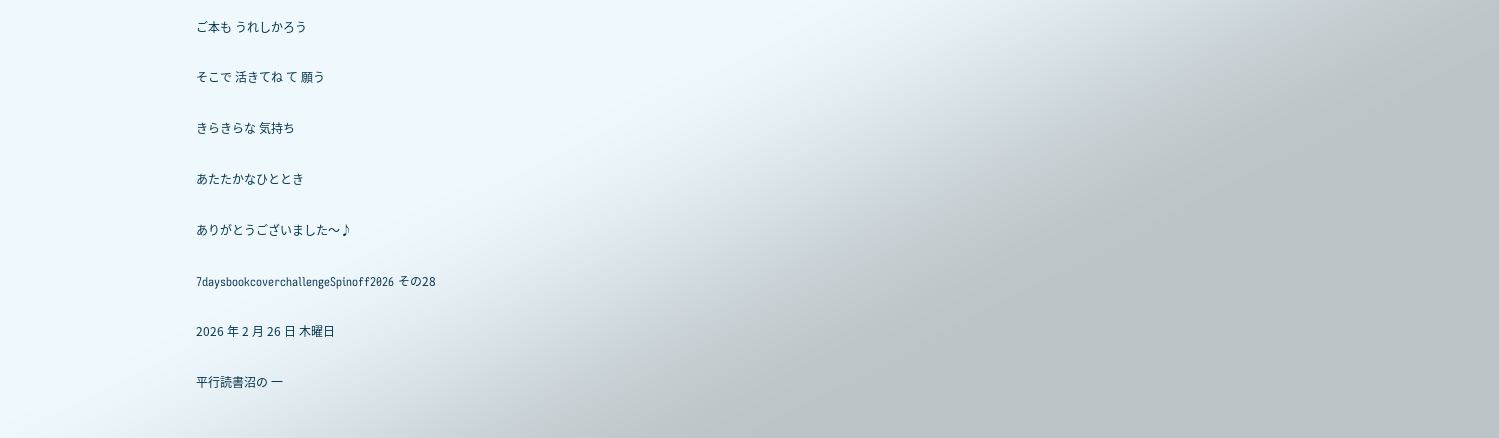ご本も うれしかろう

そこで 活きてね て 願う

きらきらな 気持ち

あたたかなひととき

ありがとうございました〜♪

7daysbookcoverchallengeSpinoff2026 その28

2026 年 2 月 26 日 木曜日

平行読書沼の 一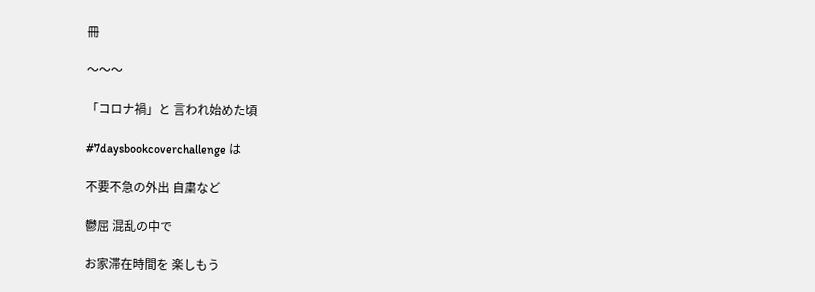冊

〜〜〜

「コロナ禍」と 言われ始めた頃

#7daysbookcoverchallenge は

不要不急の外出 自粛など

鬱屈 混乱の中で

お家滞在時間を 楽しもう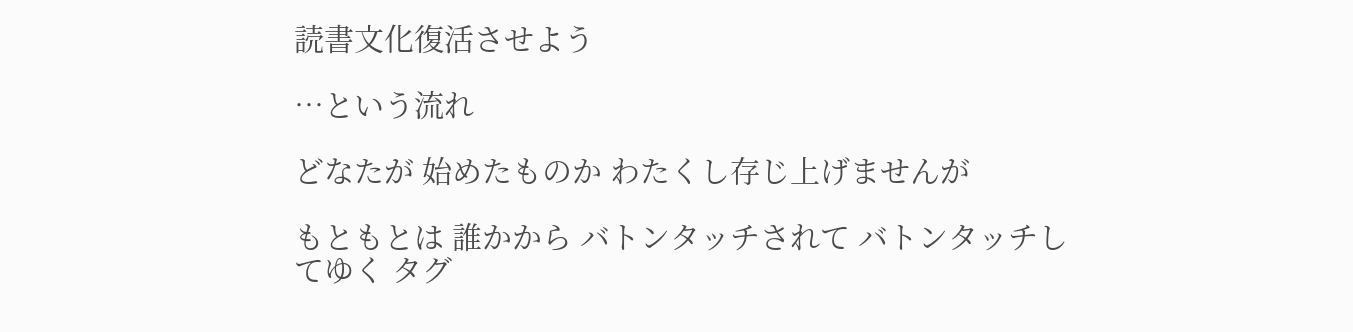読書文化復活させよう

…という流れ

どなたが 始めたものか わたくし存じ上げませんが

もともとは 誰かから バトンタッチされて バトンタッチしてゆく タグ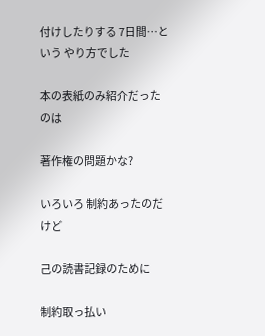付けしたりする 7日間…という やり方でした

本の表紙のみ紹介だったのは

著作権の問題かな?

いろいろ 制約あったのだけど

己の読書記録のために

制約取っ払い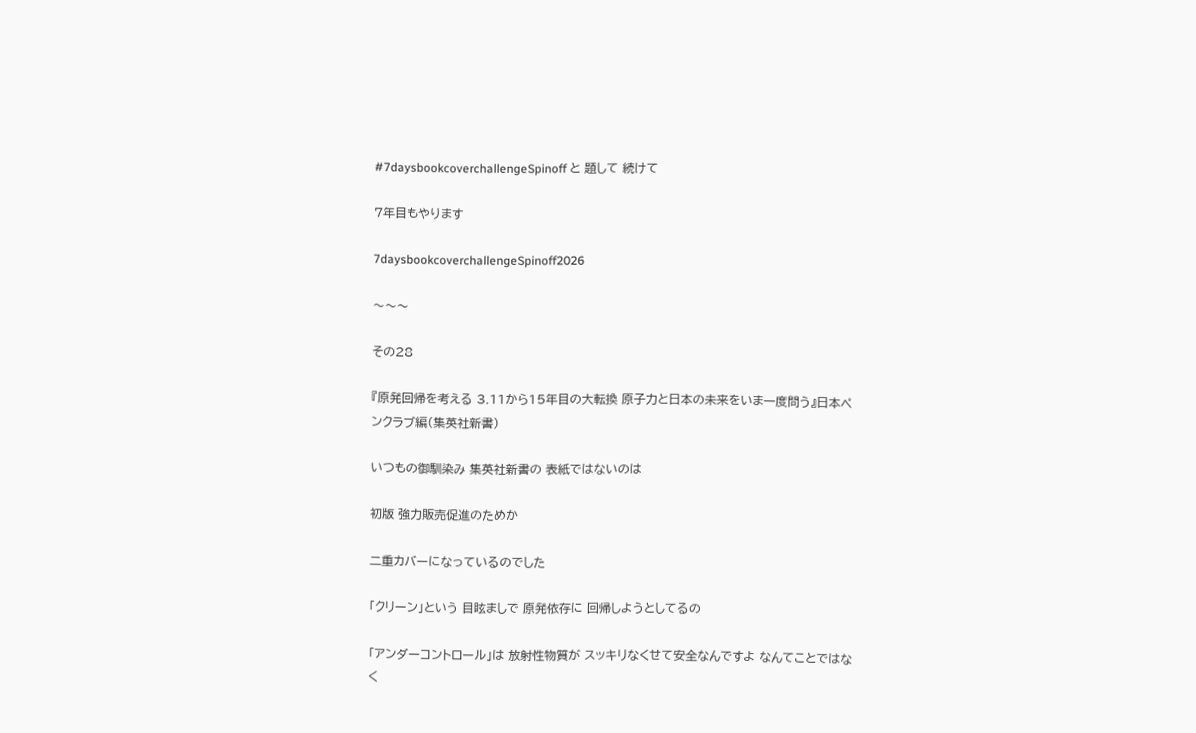#7daysbookcoverchallengeSpinoff と 題して 続けて

7年目もやります

7daysbookcoverchallengeSpinoff2026

〜〜〜

その28

『原発回帰を考える 3.11から15年目の大転換 原子力と日本の未来をいま一度問う』日本ペンクラブ編(集英社新書)

いつもの御馴染み 集英社新書の 表紙ではないのは

初版 強力販売促進のためか

二重カバーになっているのでした

「クリーン」という 目眩ましで 原発依存に 回帰しようとしてるの

「アンダーコントロール」は 放射性物質が スッキリなくせて安全なんですよ なんてことではなく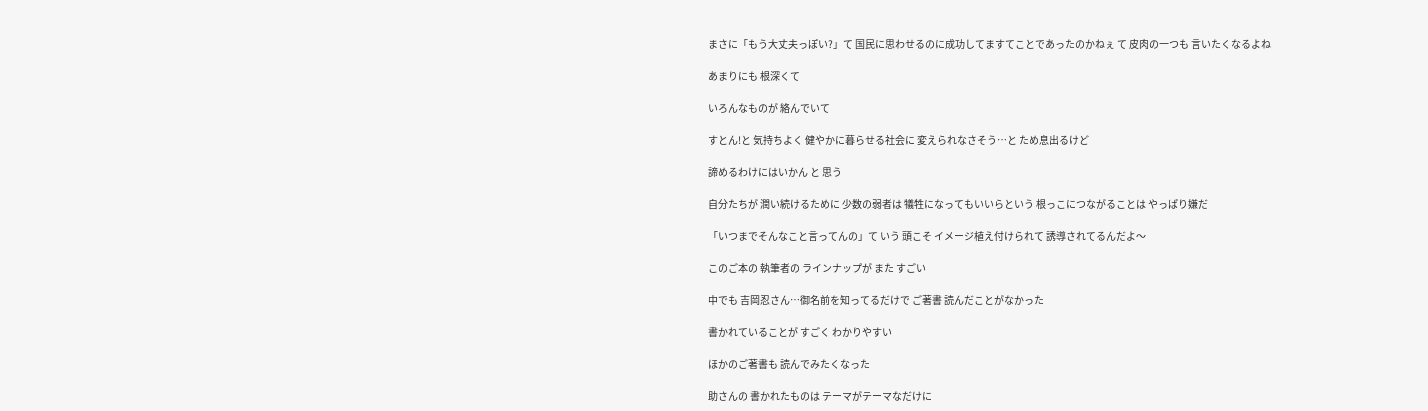まさに「もう大丈夫っぽい?」て 国民に思わせるのに成功してますてことであったのかねぇ て 皮肉の一つも 言いたくなるよね

あまりにも 根深くて

いろんなものが 絡んでいて

すとん!と 気持ちよく 健やかに暮らせる社会に 変えられなさそう…と ため息出るけど

諦めるわけにはいかん と 思う

自分たちが 潤い続けるために 少数の弱者は 犠牲になってもいいらという 根っこにつながることは やっぱり嫌だ

「いつまでそんなこと言ってんの」て いう 頭こそ イメージ植え付けられて 誘導されてるんだよ〜

このご本の 執筆者の ラインナップが また すごい

中でも 吉岡忍さん…御名前を知ってるだけで ご著書 読んだことがなかった

書かれていることが すごく わかりやすい

ほかのご著書も 読んでみたくなった

助さんの 書かれたものは テーマがテーマなだけに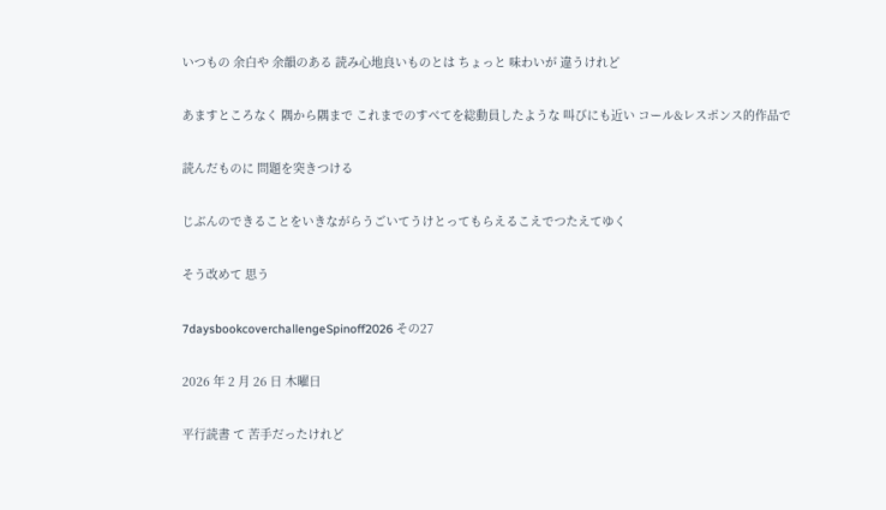いつもの 余白や 余韻のある 読み心地良いものとは ちょっと 味わいが 違うけれど

あますところなく 隅から隅まで これまでのすべてを総動員したような 叫びにも近い コール&レスポンス的作品で

読んだものに 問題を突きつける

じぶんのできることをいきながらうごいてうけとってもらえるこえでつたえてゆく

そう改めて 思う

7daysbookcoverchallengeSpinoff2026 その27

2026 年 2 月 26 日 木曜日

平行読書 て 苦手だったけれど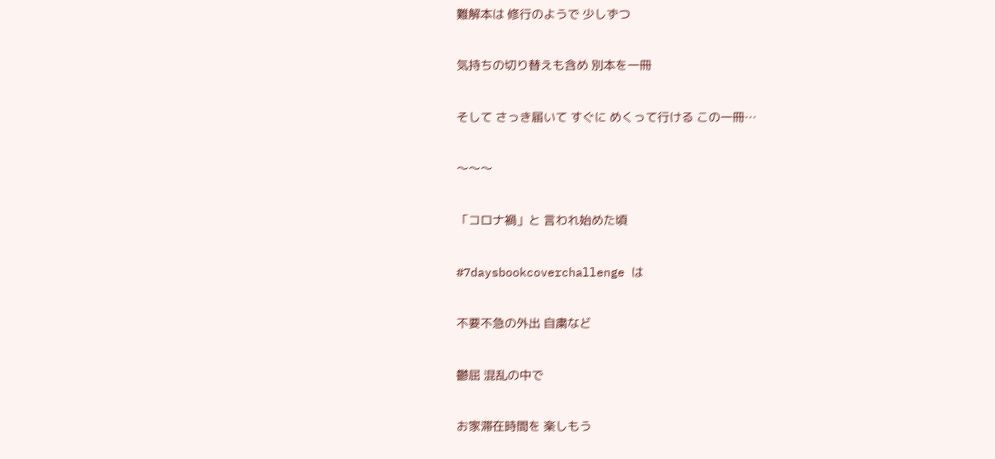難解本は 修行のようで 少しずつ

気持ちの切り替えも含め 別本を一冊

そして さっき届いて すぐに めくって行ける この一冊…

〜〜〜

「コロナ禍」と 言われ始めた頃

#7daysbookcoverchallenge は

不要不急の外出 自粛など

鬱屈 混乱の中で

お家滞在時間を 楽しもう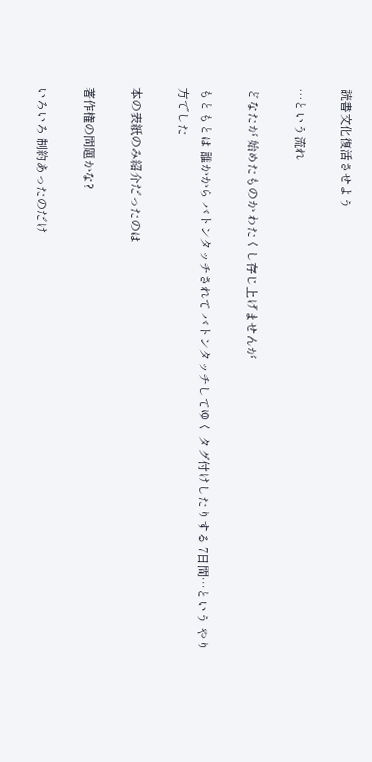読書文化復活させよう

…という流れ

どなたが 始めたものか わたくし存じ上げませんが

もともとは 誰かから バトンタッチされて バトンタッチしてゆく タグ付けしたりする 7日間…という やり方でした

本の表紙のみ紹介だったのは

著作権の問題かな?

いろいろ 制約あったのだけ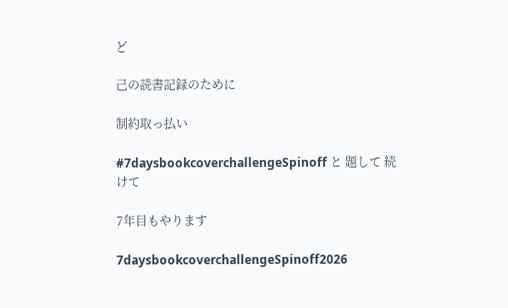ど

己の読書記録のために

制約取っ払い

#7daysbookcoverchallengeSpinoff と 題して 続けて

7年目もやります

7daysbookcoverchallengeSpinoff2026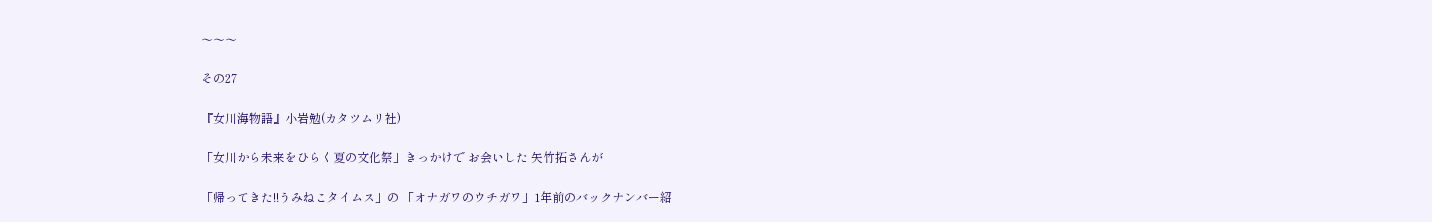〜〜〜

その27

『女川海物語』小岩勉(カタツムリ社)

「女川から未来をひらく夏の文化祭」きっかけで お会いした 矢竹拓さんが

「帰ってきた!!うみねこタイムス」の 「オナガワのウチガワ」1年前のバックナンバー紹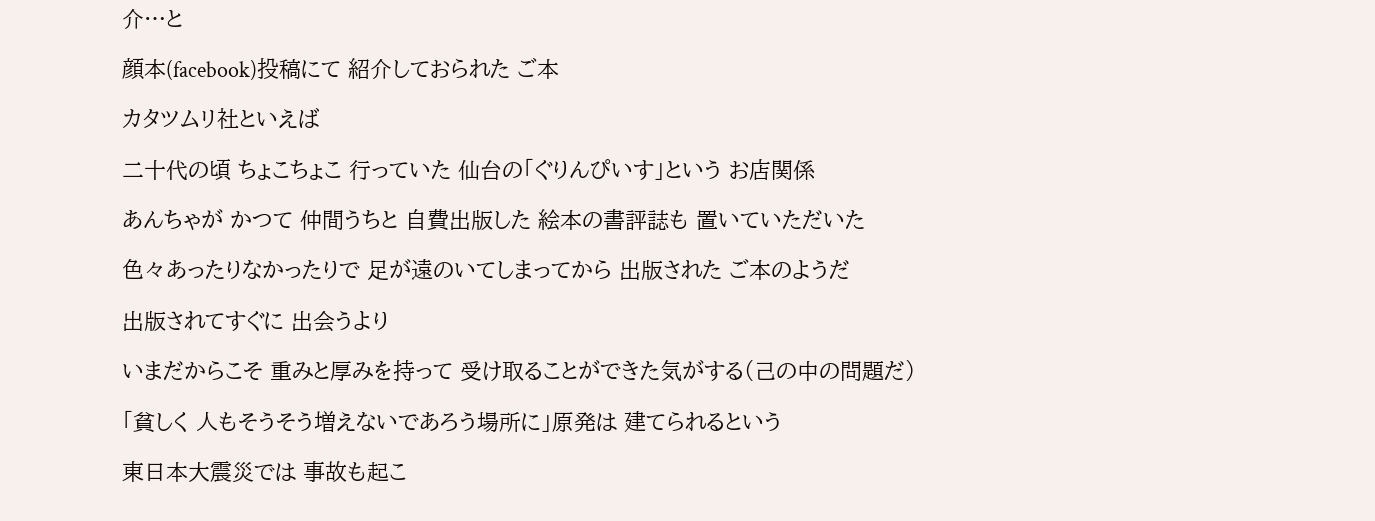介…と

顔本(facebook)投稿にて 紹介しておられた ご本

カタツムリ社といえば

二十代の頃 ちょこちょこ 行っていた 仙台の「ぐりんぴいす」という お店関係

あんちゃが かつて 仲間うちと 自費出版した 絵本の書評誌も 置いていただいた

色々あったりなかったりで 足が遠のいてしまってから 出版された ご本のようだ

出版されてすぐに 出会うより

いまだからこそ 重みと厚みを持って 受け取ることができた気がする(己の中の問題だ)

「貧しく 人もそうそう増えないであろう場所に」原発は 建てられるという

東日本大震災では 事故も起こ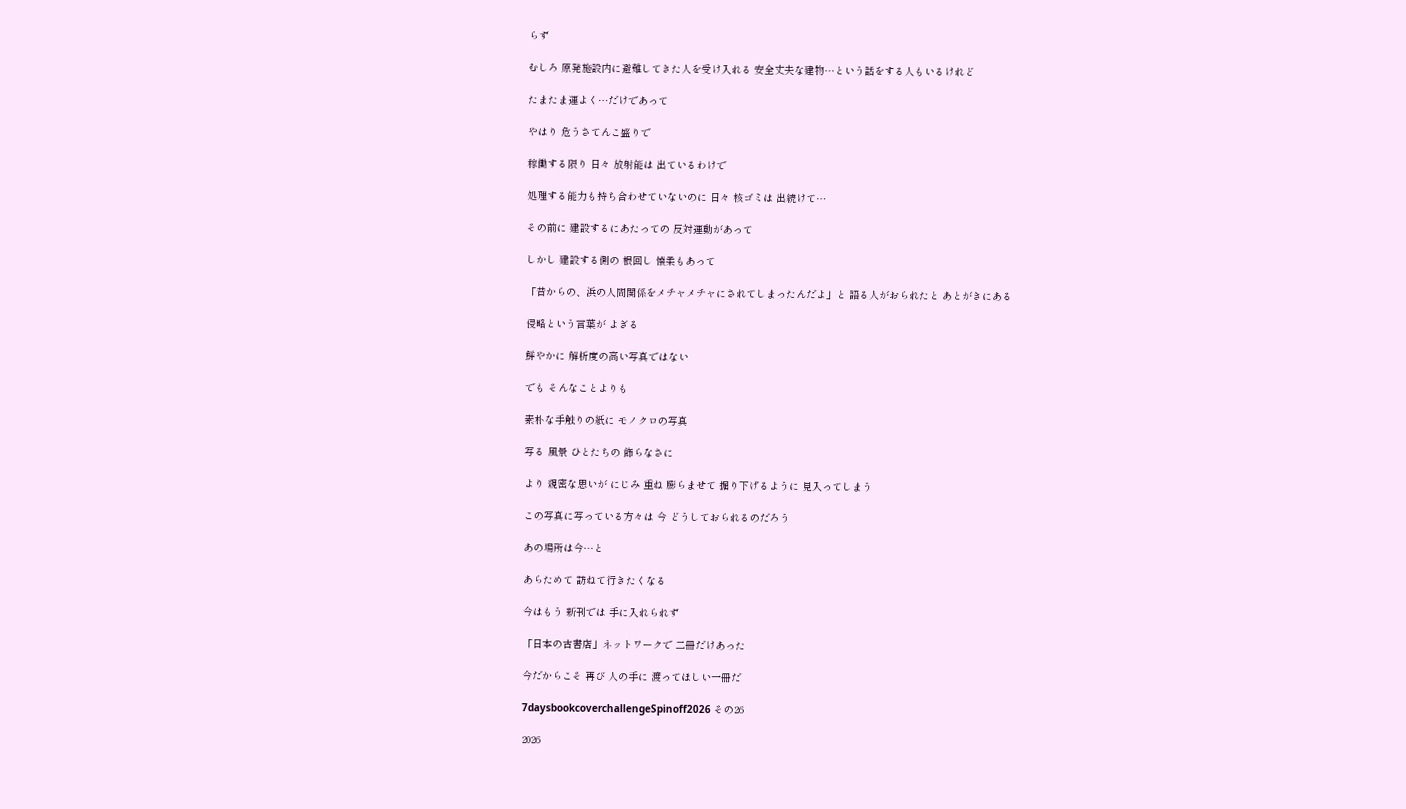らず

むしろ 原発施設内に避難してきた人を受け入れる 安全丈夫な建物…という話をする人もいるけれど

たまたま運よく…だけであって

やはり 危うさてんこ盛りで

稼働する限り 日々 放射能は 出ているわけで

処理する能力も持ち合わせていないのに 日々 核ゴミは 出続けて…

その前に 建設するにあたっての 反対運動があって

しかし 建設する側の 根回し 懐柔もあって

「昔からの、浜の人間関係をメチャメチャにされてしまったんだよ」と 語る人がおられたと あとがきにある

侵略という言葉が よぎる

鮮やかに 解析度の高い写真ではない

でも そんなことよりも

素朴な手触りの紙に モノクロの写真

写る 風景 ひとたちの 飾らなさに

より 親密な思いが にじみ 重ね 膨らませて 掘り下げるように 見入ってしまう

この写真に写っている方々は 今 どうしておられるのだろう

あの場所は今…と

あらためて 訪ねて行きたくなる

今はもう 新刊では 手に入れられず

「日本の古書店」ネットワークで 二冊だけあった

今だからこそ 再び 人の手に 渡ってほしい一冊だ

7daysbookcoverchallengeSpinoff2026 その26

2026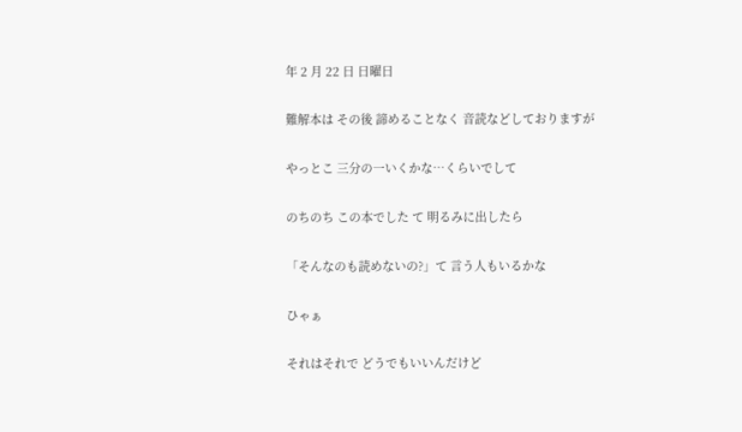年 2 月 22 日 日曜日

難解本は その後 諦めることなく 音読などしておりますが

やっとこ 三分の一いくかな…くらいでして

のちのち この本でした て 明るみに出したら

「そんなのも読めないの?」て 言う人もいるかな

ひゃぁ

それはそれで どうでもいいんだけど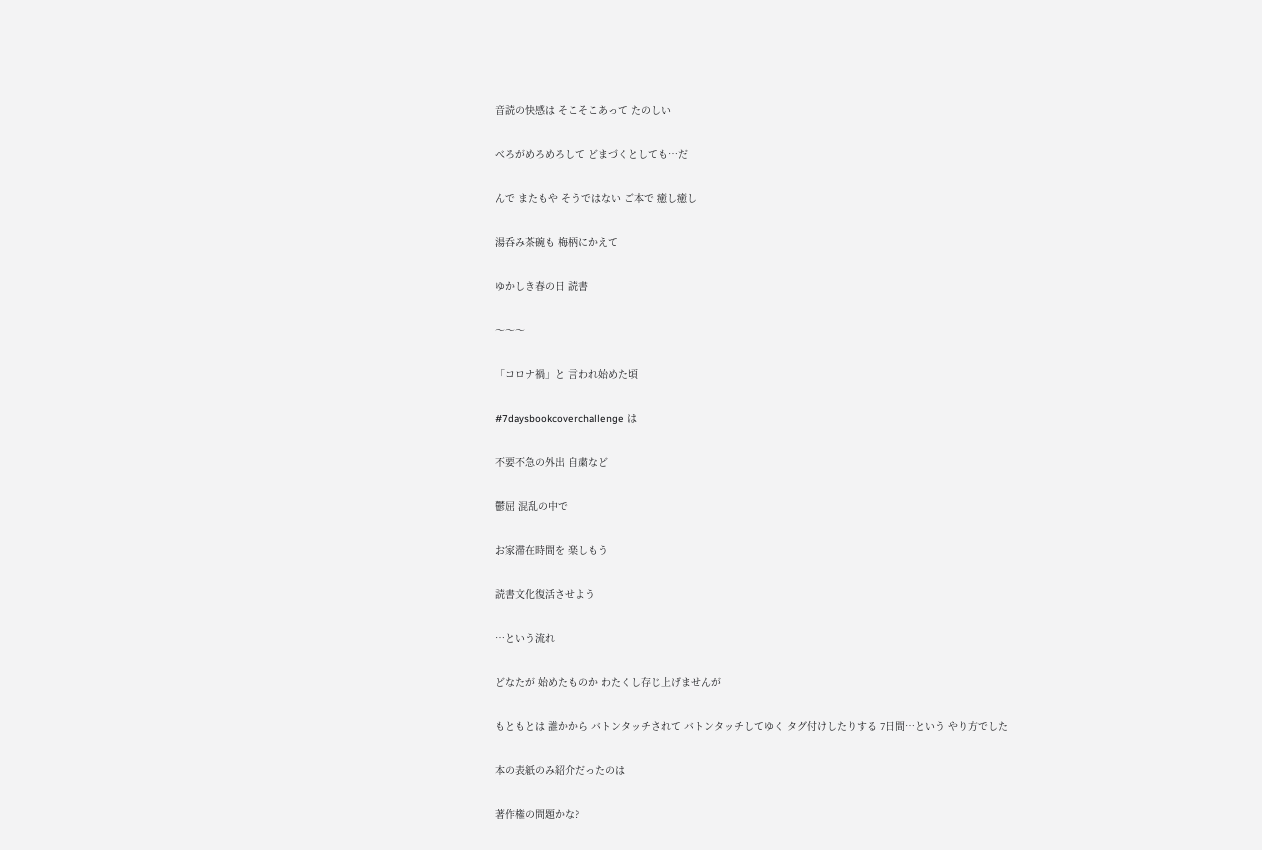音読の快感は そこそこあって たのしい

べろがめろめろして どまづくとしても…だ

んで またもや そうではない ご本で 癒し癒し

湯呑み茶碗も 梅柄にかえて

ゆかしき春の日 読書

〜〜〜

「コロナ禍」と 言われ始めた頃

#7daysbookcoverchallenge は

不要不急の外出 自粛など

鬱屈 混乱の中で

お家滞在時間を 楽しもう

読書文化復活させよう

…という流れ

どなたが 始めたものか わたくし存じ上げませんが

もともとは 誰かから バトンタッチされて バトンタッチしてゆく タグ付けしたりする 7日間…という やり方でした

本の表紙のみ紹介だったのは

著作権の問題かな?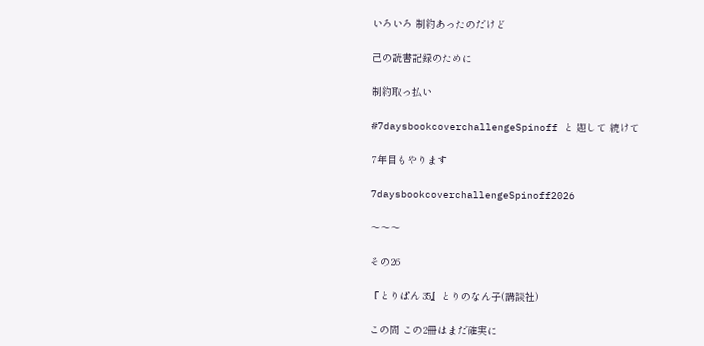いろいろ 制約あったのだけど

己の読書記録のために

制約取っ払い

#7daysbookcoverchallengeSpinoff と 題して 続けて

7年目もやります

7daysbookcoverchallengeSpinoff2026

〜〜〜

その26

『とりぱん 35』とりのなん子(講談社)

この間 この2冊はまだ確実に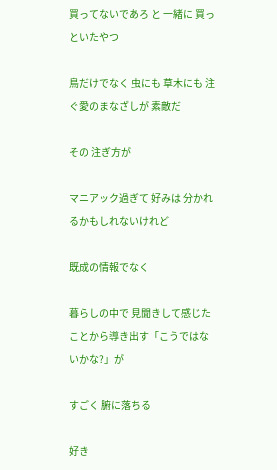買ってないであろ と 一緒に 買っといたやつ

鳥だけでなく 虫にも 草木にも 注ぐ愛のまなざしが 素敵だ

その 注ぎ方が

マニアック過ぎて 好みは 分かれるかもしれないけれど

既成の情報でなく

暮らしの中で 見聞きして感じたことから導き出す「こうではないかな?」が

すごく 腑に落ちる

好き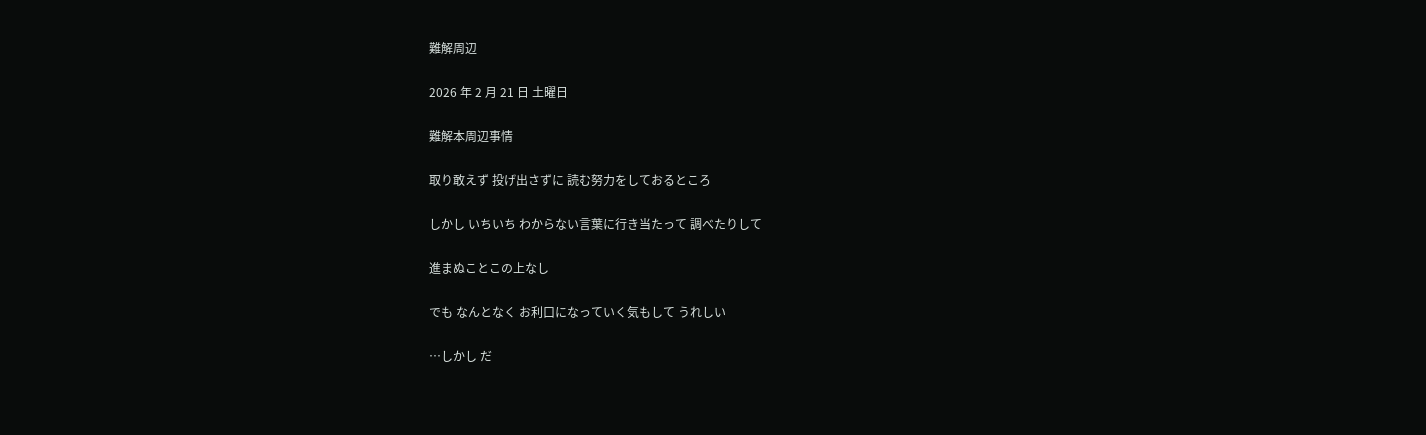難解周辺

2026 年 2 月 21 日 土曜日

難解本周辺事情

取り敢えず 投げ出さずに 読む努力をしておるところ

しかし いちいち わからない言葉に行き当たって 調べたりして

進まぬことこの上なし

でも なんとなく お利口になっていく気もして うれしい

…しかし だ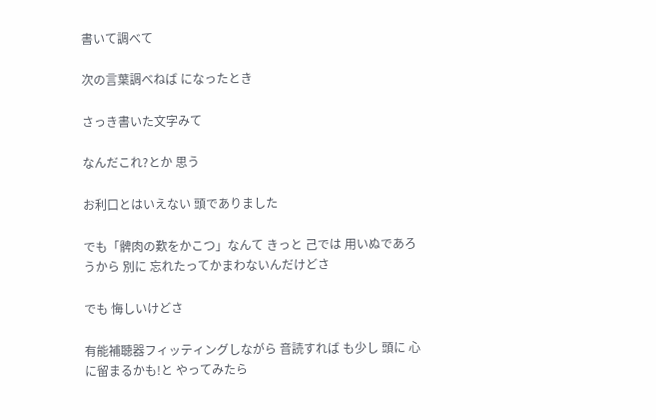書いて調べて

次の言葉調べねば になったとき

さっき書いた文字みて

なんだこれ?とか 思う

お利口とはいえない 頭でありました

でも「髀肉の歎をかこつ」なんて きっと 己では 用いぬであろうから 別に 忘れたってかまわないんだけどさ

でも 悔しいけどさ

有能補聴器フィッティングしながら 音読すれば も少し 頭に 心に留まるかも!と やってみたら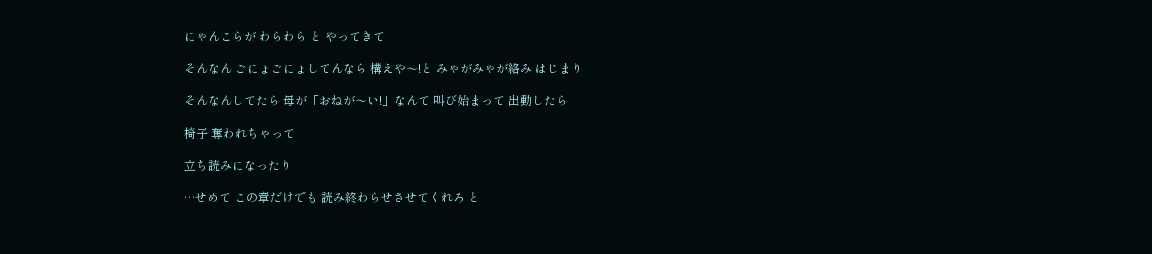にゃんこらが わらわら と やってきて

そんなん ごにょごにょしてんなら 構えや〜!と みゃがみゃが絡み はじまり

そんなんしてたら 母が「おねが〜い!」なんて 叫び始まって 出動したら

椅子 奪われちゃって

立ち読みになったり

…せめて この章だけでも 読み終わらせさせてくれろ と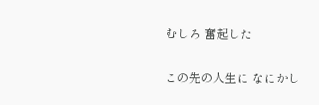むしろ 奮起した

この先の人生に なにかし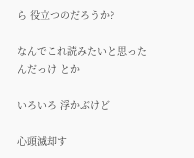ら 役立つのだろうか?

なんでこれ読みたいと思ったんだっけ とか

いろいろ 浮かぶけど

心頭滅却す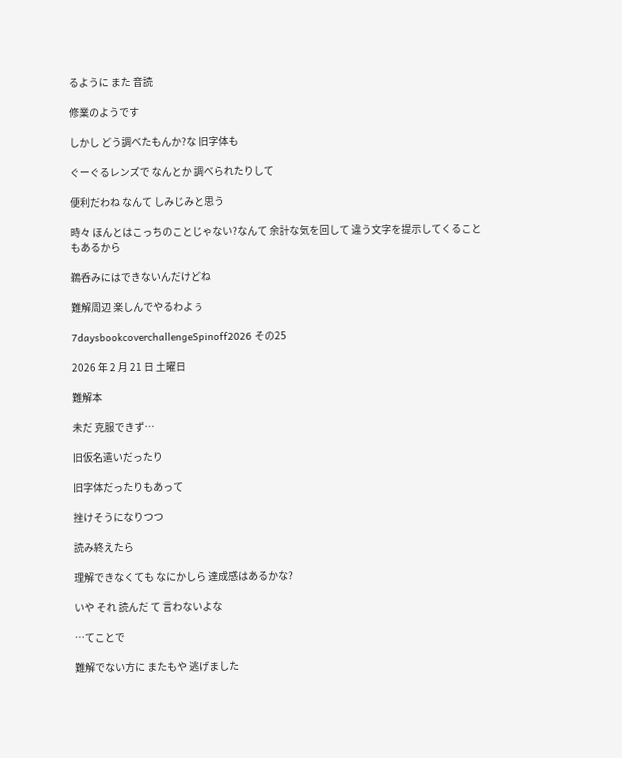るように また 音読

修業のようです

しかし どう調べたもんか?な 旧字体も

ぐーぐるレンズで なんとか 調べられたりして

便利だわね なんて しみじみと思う

時々 ほんとはこっちのことじゃない?なんて 余計な気を回して 違う文字を提示してくることもあるから

鵜呑みにはできないんだけどね

難解周辺 楽しんでやるわよぅ

7daysbookcoverchallengeSpinoff2026 その25

2026 年 2 月 21 日 土曜日

難解本

未だ 克服できず…

旧仮名遣いだったり

旧字体だったりもあって

挫けそうになりつつ

読み終えたら

理解できなくても なにかしら 達成感はあるかな?

いや それ 読んだ て 言わないよな

…てことで

難解でない方に またもや 逃げました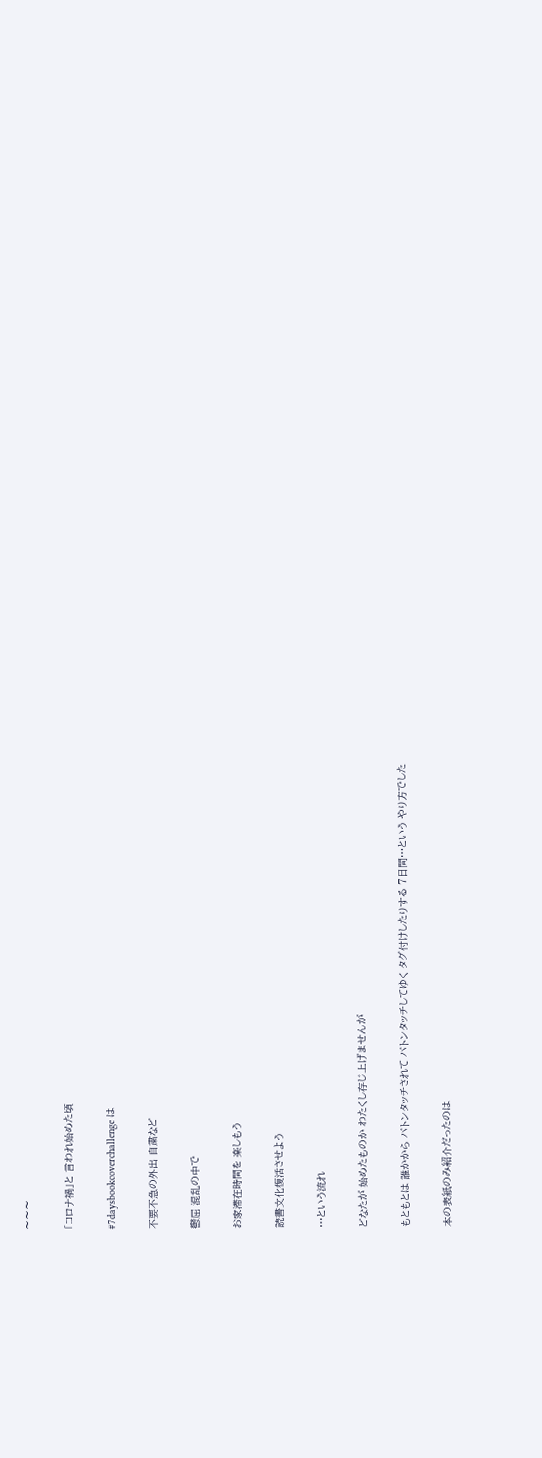〜〜〜

「コロナ禍」と 言われ始めた頃

#7daysbookcoverchallenge は

不要不急の外出 自粛など

鬱屈 混乱の中で

お家滞在時間を 楽しもう

読書文化復活させよう

…という流れ

どなたが 始めたものか わたくし存じ上げませんが

もともとは 誰かから バトンタッチされて バトンタッチしてゆく タグ付けしたりする 7日間…という やり方でした

本の表紙のみ紹介だったのは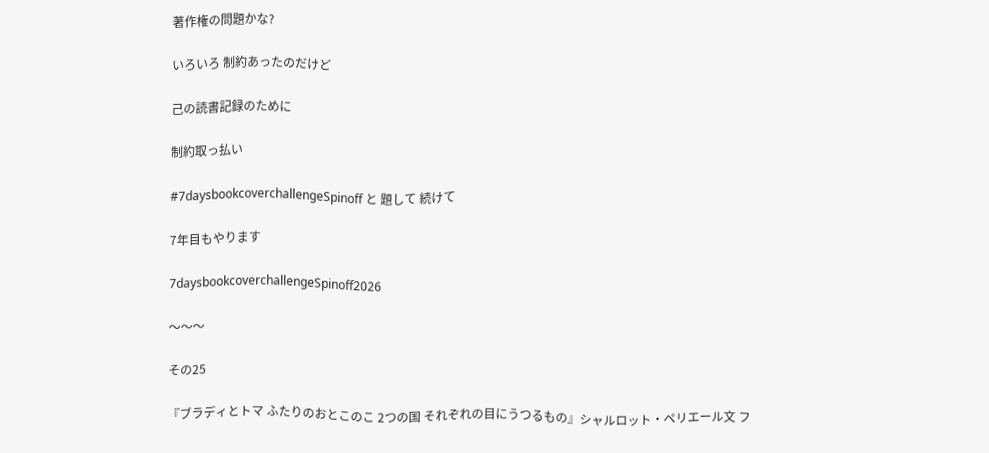著作権の問題かな?

いろいろ 制約あったのだけど

己の読書記録のために

制約取っ払い

#7daysbookcoverchallengeSpinoff と 題して 続けて

7年目もやります

7daysbookcoverchallengeSpinoff2026

〜〜〜

その25

『ブラディとトマ ふたりのおとこのこ 2つの国 それぞれの目にうつるもの』シャルロット・ペリエール文 フ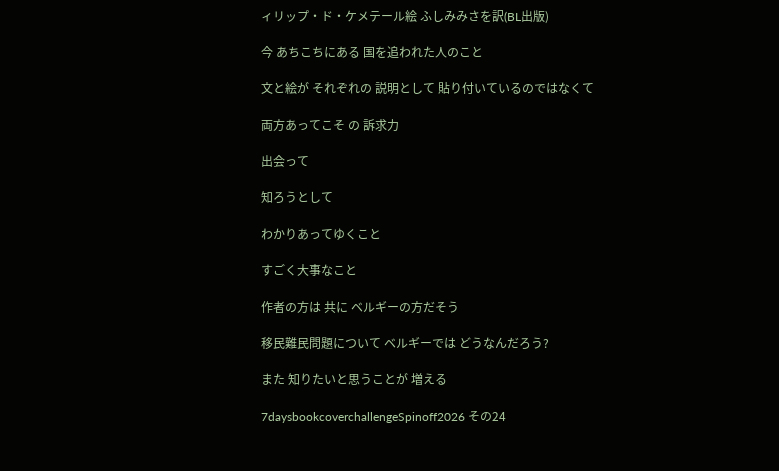ィリップ・ド・ケメテール絵 ふしみみさを訳(BL出版)

今 あちこちにある 国を追われた人のこと

文と絵が それぞれの 説明として 貼り付いているのではなくて

両方あってこそ の 訴求力

出会って

知ろうとして

わかりあってゆくこと

すごく大事なこと

作者の方は 共に ベルギーの方だそう

移民難民問題について ベルギーでは どうなんだろう?

また 知りたいと思うことが 増える

7daysbookcoverchallengeSpinoff2026 その24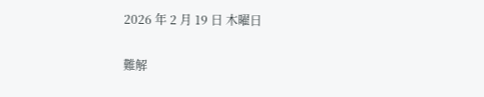2026 年 2 月 19 日 木曜日

難解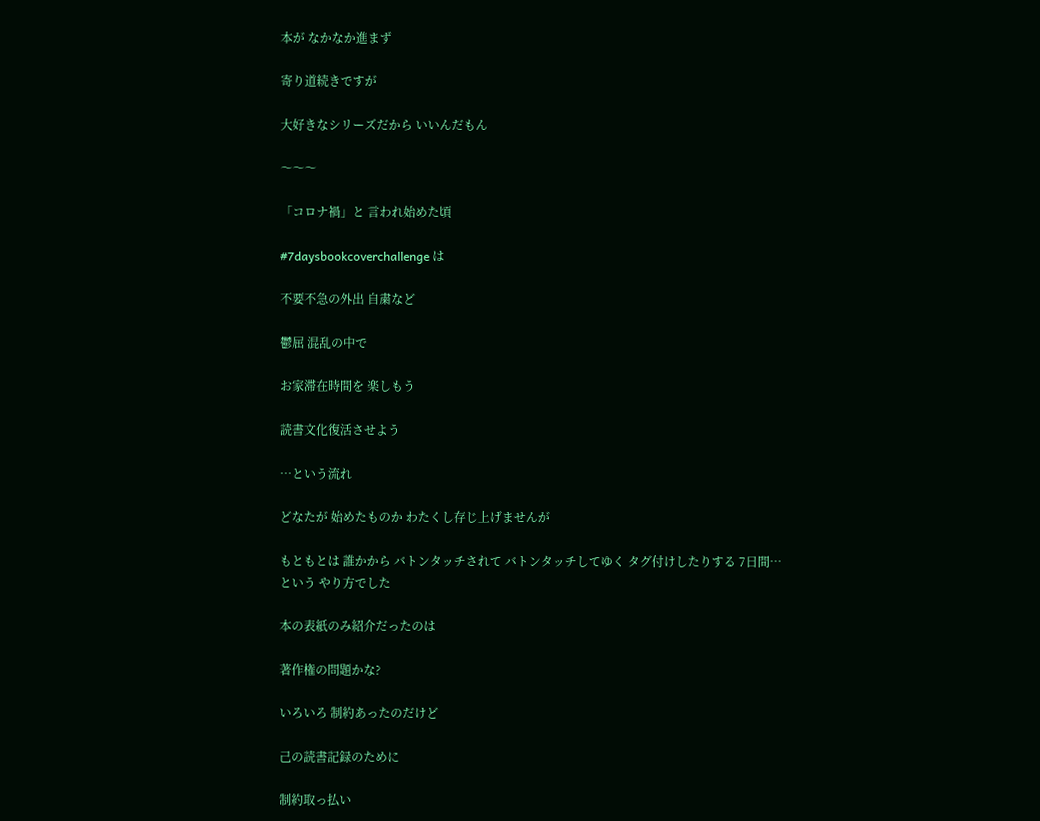本が なかなか進まず

寄り道続きですが

大好きなシリーズだから いいんだもん

〜〜〜

「コロナ禍」と 言われ始めた頃

#7daysbookcoverchallenge は

不要不急の外出 自粛など

鬱屈 混乱の中で

お家滞在時間を 楽しもう

読書文化復活させよう

…という流れ

どなたが 始めたものか わたくし存じ上げませんが

もともとは 誰かから バトンタッチされて バトンタッチしてゆく タグ付けしたりする 7日間…という やり方でした

本の表紙のみ紹介だったのは

著作権の問題かな?

いろいろ 制約あったのだけど

己の読書記録のために

制約取っ払い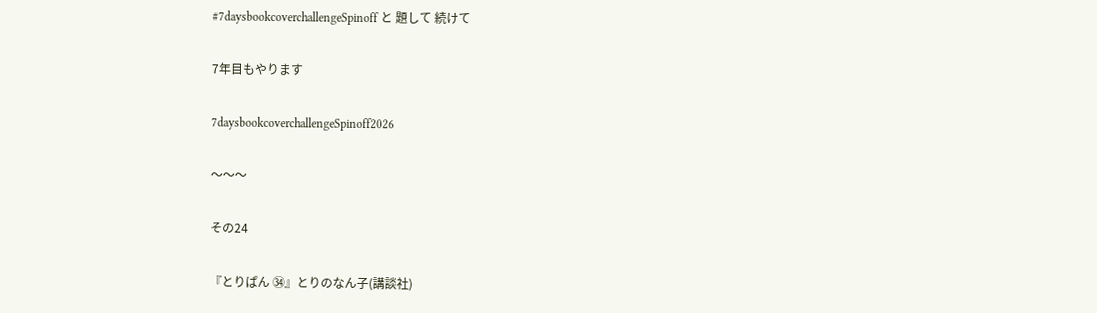#7daysbookcoverchallengeSpinoff と 題して 続けて

7年目もやります

7daysbookcoverchallengeSpinoff2026

〜〜〜

その24

『とりぱん ㉞』とりのなん子(講談社)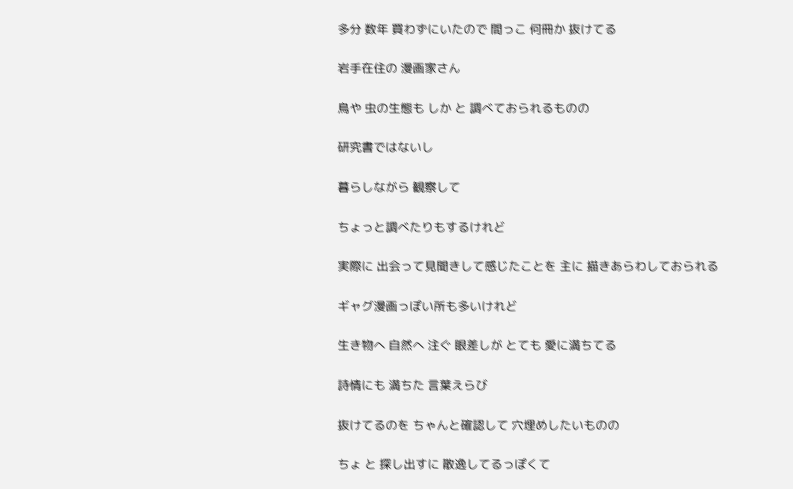多分 数年 買わずにいたので 間っこ 何冊か 抜けてる

岩手在住の 漫画家さん

鳥や 虫の生態も しか と 調べておられるものの

研究書ではないし

暮らしながら 観察して

ちょっと調べたりもするけれど

実際に 出会って見聞きして感じたことを 主に 描きあらわしておられる

ギャグ漫画っぽい所も多いけれど

生き物へ 自然へ 注ぐ 眼差しが とても 愛に満ちてる

詩情にも 満ちた 言葉えらび

抜けてるのを ちゃんと確認して 穴埋めしたいものの

ちょ と 探し出すに 散逸してるっぽくて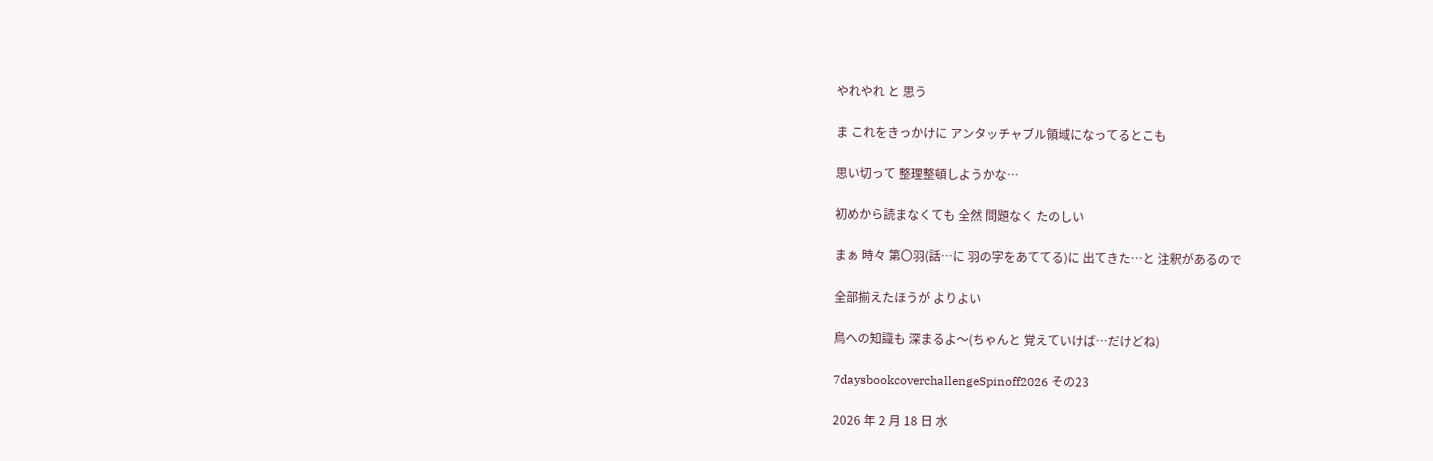やれやれ と 思う

ま これをきっかけに アンタッチャブル領域になってるとこも

思い切って 整理整頓しようかな…

初めから読まなくても 全然 問題なく たのしい

まぁ 時々 第〇羽(話…に 羽の字をあててる)に 出てきた…と 注釈があるので

全部揃えたほうが よりよい

鳥への知識も 深まるよ〜(ちゃんと 覚えていけば…だけどね)

7daysbookcoverchallengeSpinoff2026 その23

2026 年 2 月 18 日 水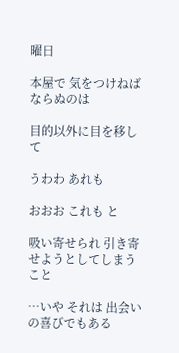曜日

本屋で 気をつけねばならぬのは

目的以外に目を移して

うわわ あれも

おおお これも と

吸い寄せられ 引き寄せようとしてしまうこと

…いや それは 出会いの喜びでもある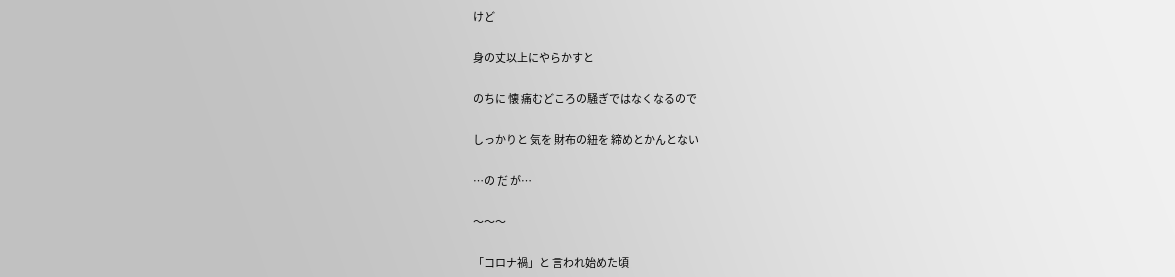けど

身の丈以上にやらかすと

のちに 懐 痛むどころの騒ぎではなくなるので

しっかりと 気を 財布の紐を 締めとかんとない

…の だ が…

〜〜〜

「コロナ禍」と 言われ始めた頃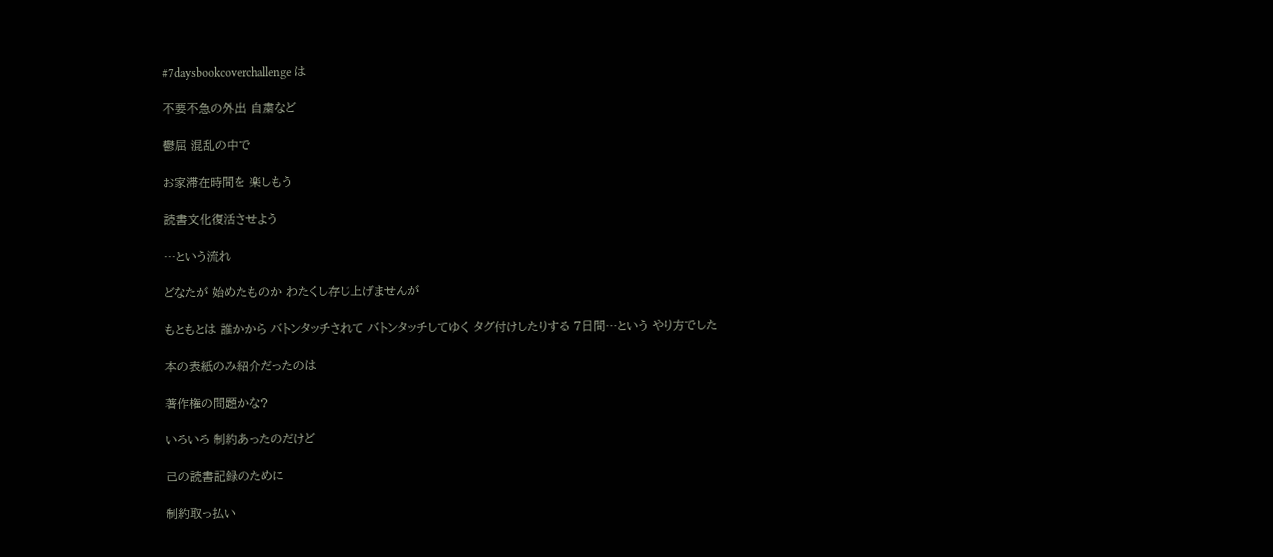#7daysbookcoverchallenge は

不要不急の外出 自粛など

鬱屈 混乱の中で

お家滞在時間を 楽しもう

読書文化復活させよう

…という流れ

どなたが 始めたものか わたくし存じ上げませんが

もともとは 誰かから バトンタッチされて バトンタッチしてゆく タグ付けしたりする 7日間…という やり方でした

本の表紙のみ紹介だったのは

著作権の問題かな?

いろいろ 制約あったのだけど

己の読書記録のために

制約取っ払い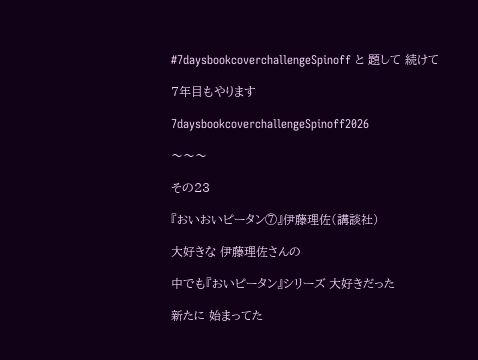#7daysbookcoverchallengeSpinoff と 題して 続けて

7年目もやります

7daysbookcoverchallengeSpinoff2026

〜〜〜

その23

『おいおいピータン⑦』伊藤理佐(講談社)

大好きな 伊藤理佐さんの

中でも『おいピータン』シリーズ 大好きだった

新たに 始まってた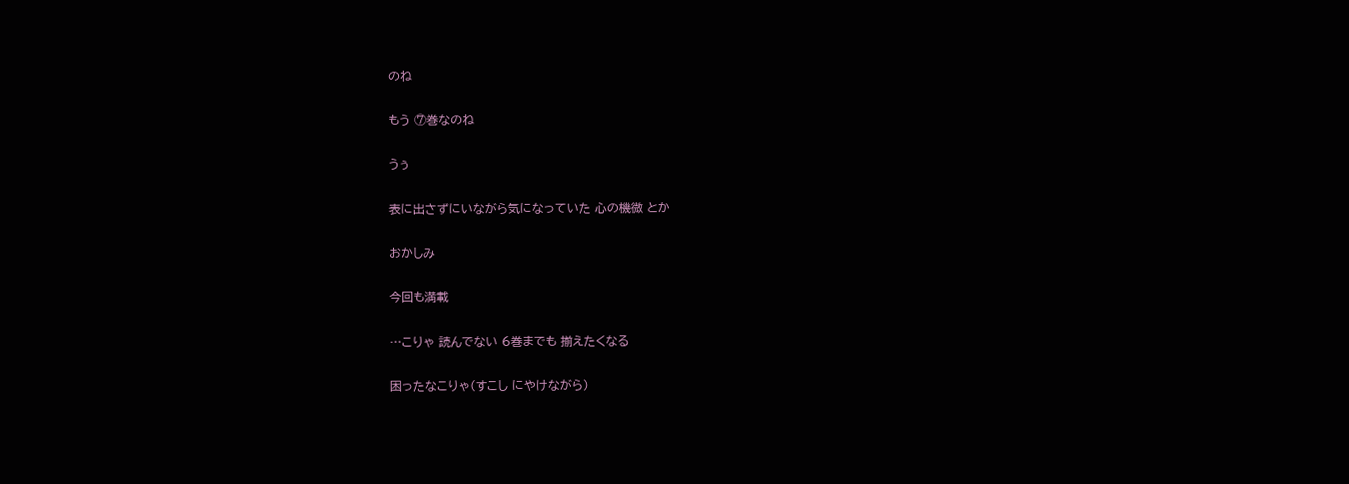のね

もう ⑦巻なのね

うぅ

表に出さずにいながら気になっていた 心の機微 とか

おかしみ

今回も満載

…こりゃ 読んでない 6巻までも 揃えたくなる

困ったなこりゃ(すこし にやけながら)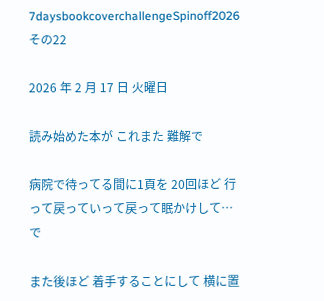7daysbookcoverchallengeSpinoff2026 その22

2026 年 2 月 17 日 火曜日

読み始めた本が これまた 難解で

病院で待ってる間に1頁を 20回ほど 行って戻っていって戻って眠かけして…で

また後ほど 着手することにして 横に置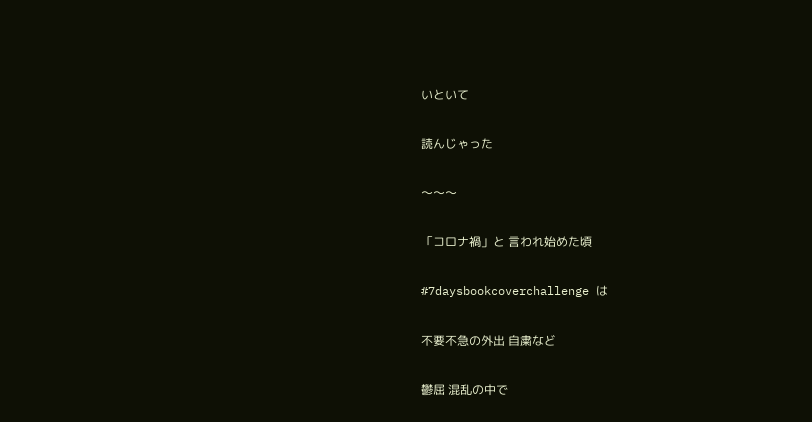いといて

読んじゃった

〜〜〜

「コロナ禍」と 言われ始めた頃

#7daysbookcoverchallenge は

不要不急の外出 自粛など

鬱屈 混乱の中で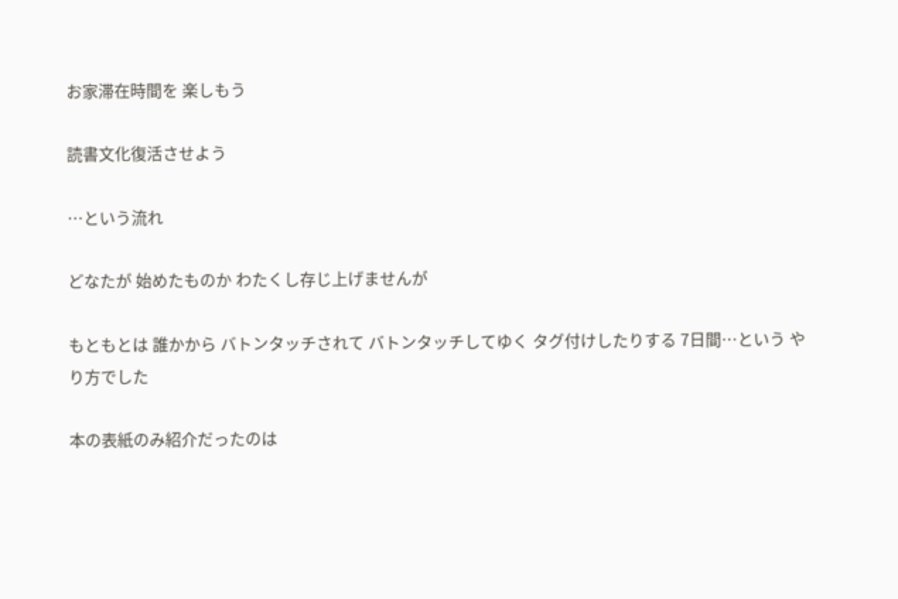お家滞在時間を 楽しもう

読書文化復活させよう

…という流れ

どなたが 始めたものか わたくし存じ上げませんが

もともとは 誰かから バトンタッチされて バトンタッチしてゆく タグ付けしたりする 7日間…という やり方でした

本の表紙のみ紹介だったのは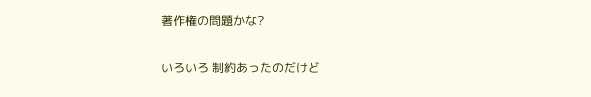著作権の問題かな?

いろいろ 制約あったのだけど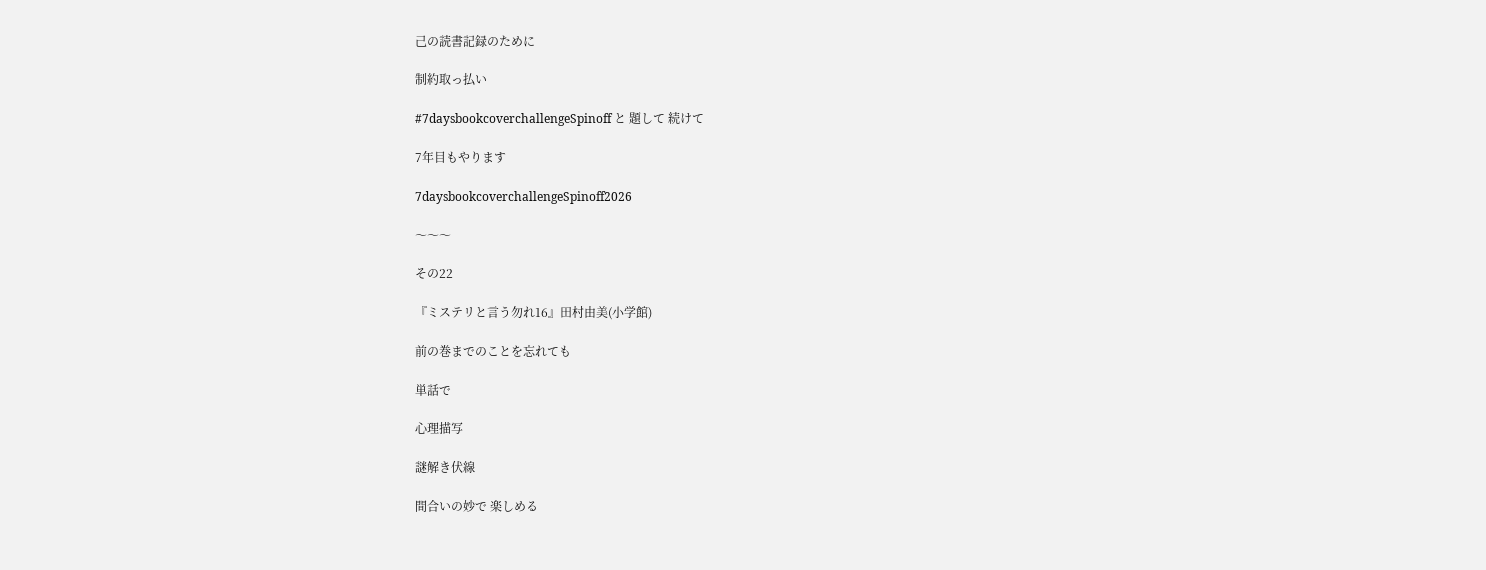己の読書記録のために

制約取っ払い

#7daysbookcoverchallengeSpinoff と 題して 続けて

7年目もやります

7daysbookcoverchallengeSpinoff2026

〜〜〜

その22

『ミステリと言う勿れ16』田村由美(小学館)

前の巻までのことを忘れても

単話で

心理描写

謎解き伏線

間合いの妙で 楽しめる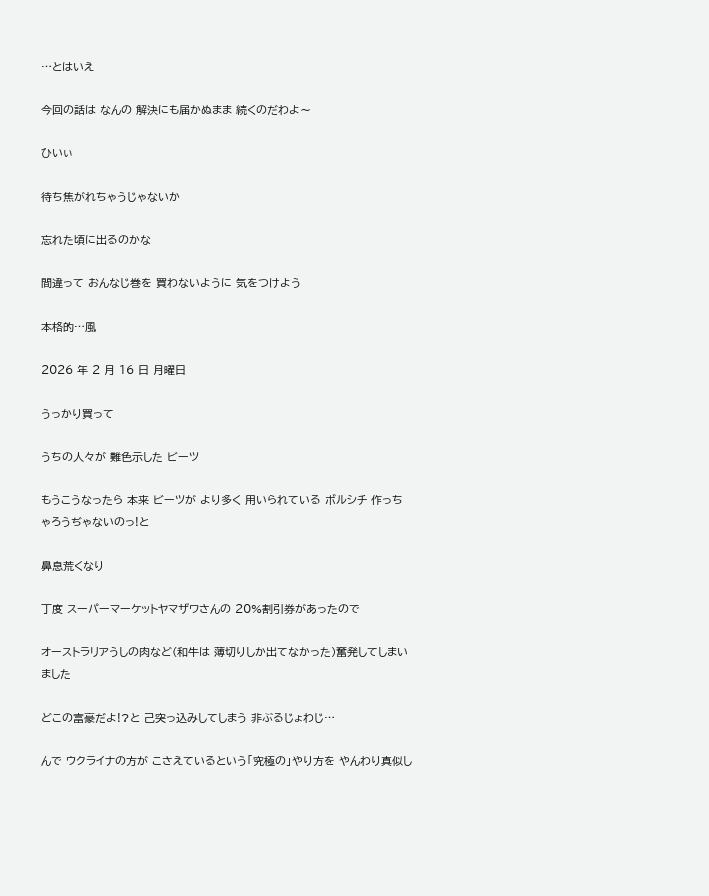…とはいえ

今回の話は なんの 解決にも届かぬまま 続くのだわよ〜

ひいぃ

待ち焦がれちゃうじゃないか

忘れた頃に出るのかな

間違って おんなじ巻を 買わないように 気をつけよう

本格的…風

2026 年 2 月 16 日 月曜日

うっかり買って

うちの人々が 難色示した ビーツ

もうこうなったら 本来 ビーツが より多く 用いられている ボルシチ 作っちゃろうぢゃないのっ!と

鼻息荒くなり

丁度 スーパーマーケットヤマザワさんの 20%割引券があったので

オーストラリアうしの肉など(和牛は 薄切りしか出てなかった)奮発してしまいました

どこの富豪だよ!?と 己突っ込みしてしまう 非ぶるじょわじ…

んで ウクライナの方が こさえているという「究極の」やり方を やんわり真似し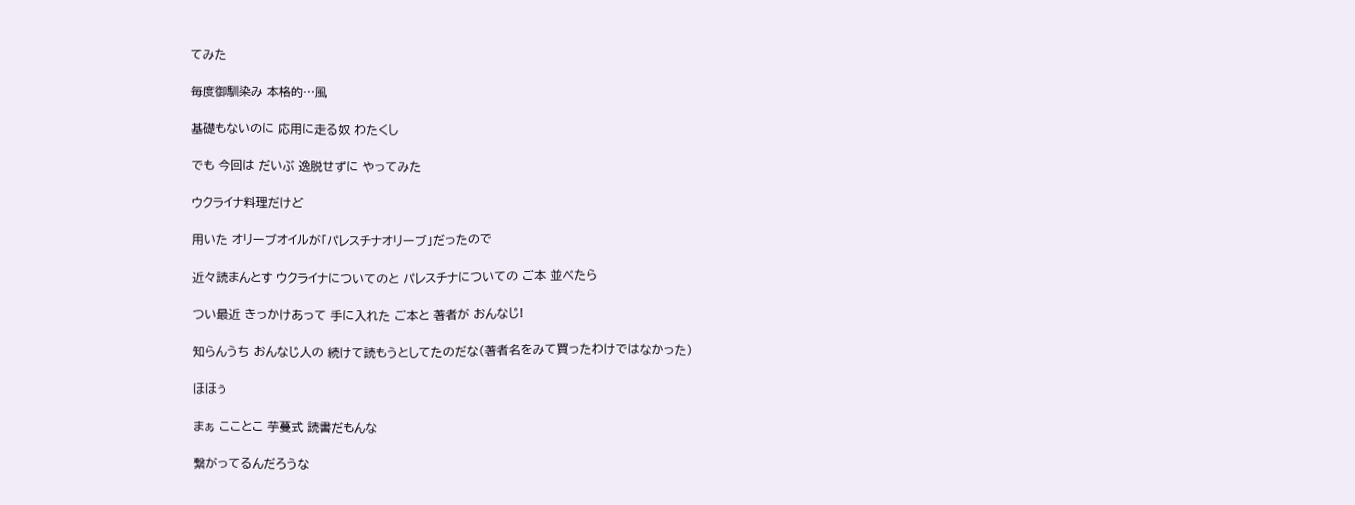てみた

毎度御馴染み 本格的…風

基礎もないのに 応用に走る奴 わたくし

でも 今回は だいぶ 逸脱せずに やってみた

ウクライナ料理だけど

用いた オリーブオイルが「パレスチナオリーブ」だったので

近々読まんとす ウクライナについてのと パレスチナについての ご本 並べたら

つい最近 きっかけあって 手に入れた ご本と 著者が おんなじ!

知らんうち おんなじ人の 続けて読もうとしてたのだな(著者名をみて買ったわけではなかった)

ほほぅ

まぁ こことこ 芋蔓式 読書だもんな

繋がってるんだろうな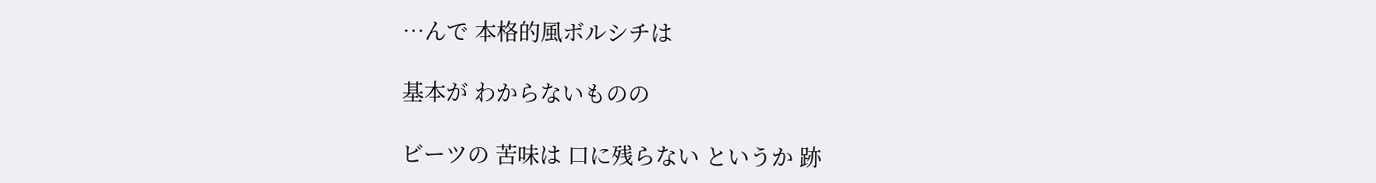…んで 本格的風ボルシチは

基本が わからないものの

ビーツの 苦味は 口に残らない というか 跡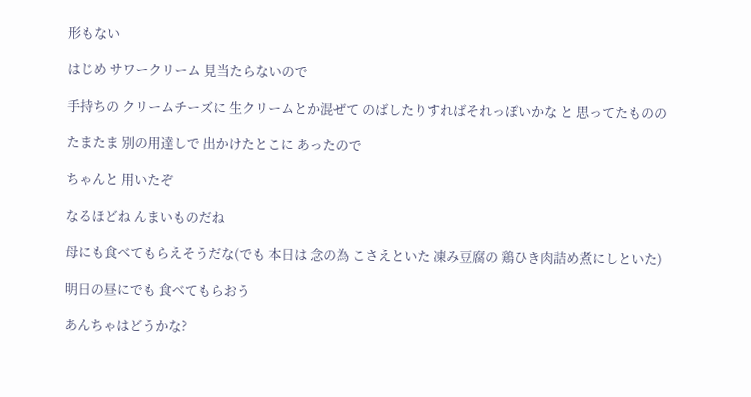形もない

はじめ サワークリーム 見当たらないので

手持ちの クリームチーズに 生クリームとか混ぜて のばしたりすればそれっぽいかな と 思ってたものの

たまたま 別の用達しで 出かけたとこに あったので

ちゃんと 用いたぞ

なるほどね んまいものだね

母にも食べてもらえそうだな(でも 本日は 念の為 こさえといた 凍み豆腐の 鶏ひき肉詰め煮にしといた)

明日の昼にでも 食べてもらおう

あんちゃはどうかな?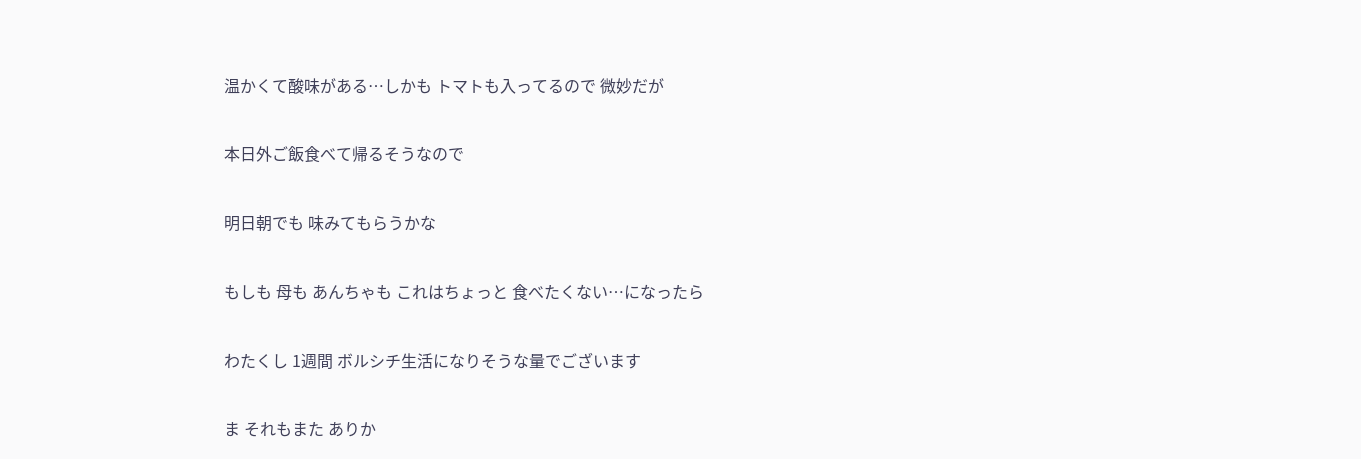温かくて酸味がある…しかも トマトも入ってるので 微妙だが

本日外ご飯食べて帰るそうなので

明日朝でも 味みてもらうかな

もしも 母も あんちゃも これはちょっと 食べたくない…になったら

わたくし 1週間 ボルシチ生活になりそうな量でございます

ま それもまた ありか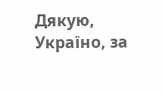Дякую, Україно, за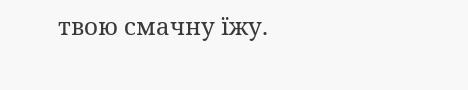твою смачну їжу.